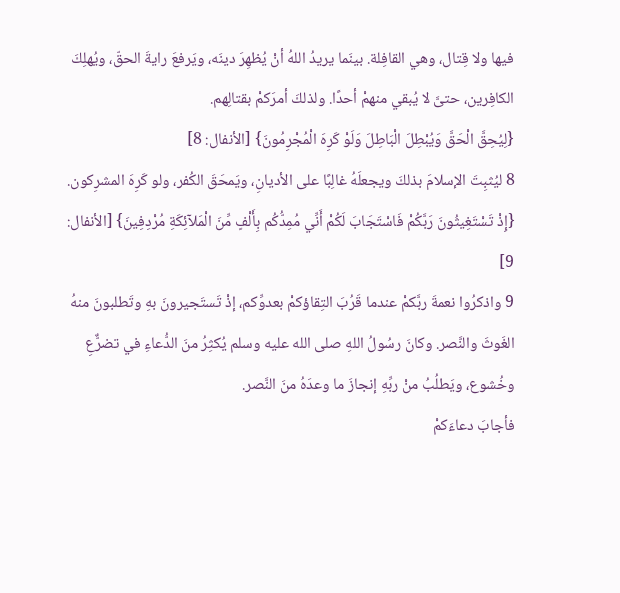فيها ولا قِتال، وهي القافِلة. بينَما يريدُ اللهُ أنْ يُظهِرَ دينَه، ويَرفعَ رايةَ الحقّ، ويُهلِكَ الكافِرين، حتىَّ لا يُبقي منهمْ أحدًا. ولذلكَ أمرَكمْ بقتالِهم.
{لِيُحِقَّ الْحَقَّ وَيُبْطِلَ الْبَاطِلَ وَلَوْ كَرِهَ الْمُجْرِمُونَ} [الأنفال: 8]
8 ليُثبِتَ الإسلامَ بذلكَ ويجعلَهُ غالِبًا على الأديانِ، ويَمحَقَ الكُفر، ولو كَرِهَ المشرِكون.
{إِذْ تَسْتَغِيثُونَ رَبَّكُمْ فَاسْتَجَابَ لَكُمْ أَنِّي مُمِدُّكُم بِأَلْفٍ مِّنَ الْمَلآئِكَةِ مُرْدِفِينَ} [الأنفال: 9]
9 واذكرُوا نعمةَ ربَّكمْ عندما قَرُبَ التِقاؤكمْ بعدوِّكم، إذْ تَستَجيرونَ بهِ وتَطلبونَ منهُ الغَوثَ والنَّصر. وكانَ رسُولُ اللهِ صلى الله عليه وسلم يُكثِرُ منَ الدُّعاءِ في تضرٌّعِ وخُشوع، ويَطلُبُ منْ ربِّهِ إنجازَ ما وعدَهُ منَ النَّصر.
فأجابَ دعاءَكمْ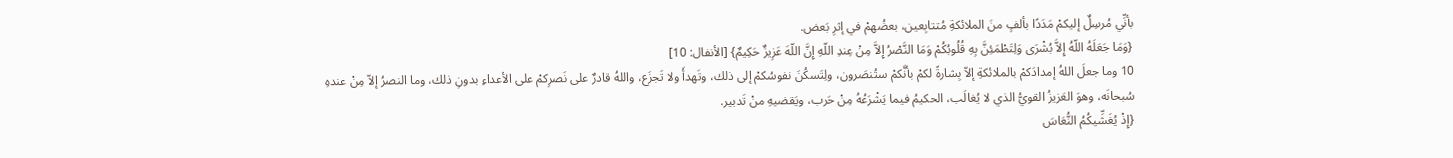بأنِّي مُرسِلٌ إليكمْ مَدَدًا بألفٍ منَ الملائكةِ مُتتابِعين، بعضُهمْ في إثرِ بَعض.
{وَمَا جَعَلَهُ اللّهُ إِلاَّ بُشْرَى وَلِتَطْمَئِنَّ بِهِ قُلُوبُكُمْ وَمَا النَّصْرُ إِلاَّ مِنْ عِندِ اللّهِ إِنَّ اللّهَ عَزِيزٌ حَكِيمٌ} [الأنفال: 10]
10 وما جعلَ اللهُ إمدادَكمْ بالملائكةِ إلاّ بِشارةً لكمْ بأنَّكمْ ستُنصَرون، ولِتَسكُنَ نفوسُكمْ إلى ذلك، وتَهدأَ ولا تَجزَع، واللهُ قادرٌ على نَصرِكمْ على الأعداءِ بدونِ ذلك، وما النصرُ إلاّ مِنْ عندهِ سُبحانَه، وهوَ العَزيزُ القويُّ الذي لا يُغالَب، الحكيمُ فيما يَشْرَعُهُ مِنْ حَرب، ويَقضيهِ منْ تَدبير.
{إِذْ يُغَشِّيكُمُ النُّعَاسَ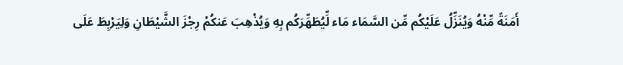أَمَنَةً مِّنْهُ وَيُنَزِّلُ عَلَيْكُم مِّن السَّمَاء مَاء لِّيُطَهِّرَكُم بِهِ وَيُذْهِبَ عَنكُمْ رِجْزَ الشَّيْطَانِ وَلِيَرْبِطَ عَلَى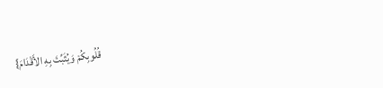قُلُوبِكُمْ وَيُثَبِّتَ بِهِ الأَقْدَامَ}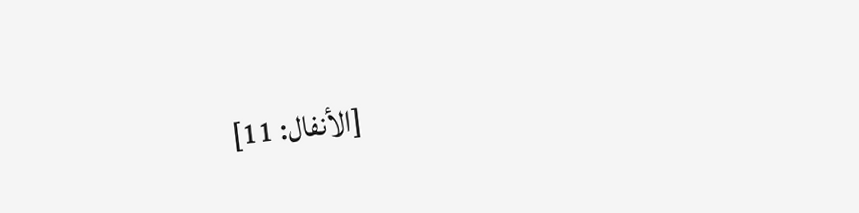[الأنفال: 11]